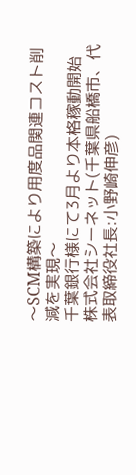〜SCM構築により用度品関連コスト削減を実現〜
千葉銀行様にて3月より本格稼動開始
株式会社シーネット(千葉県船橋市、代表取締役社長:小野崎伸彦)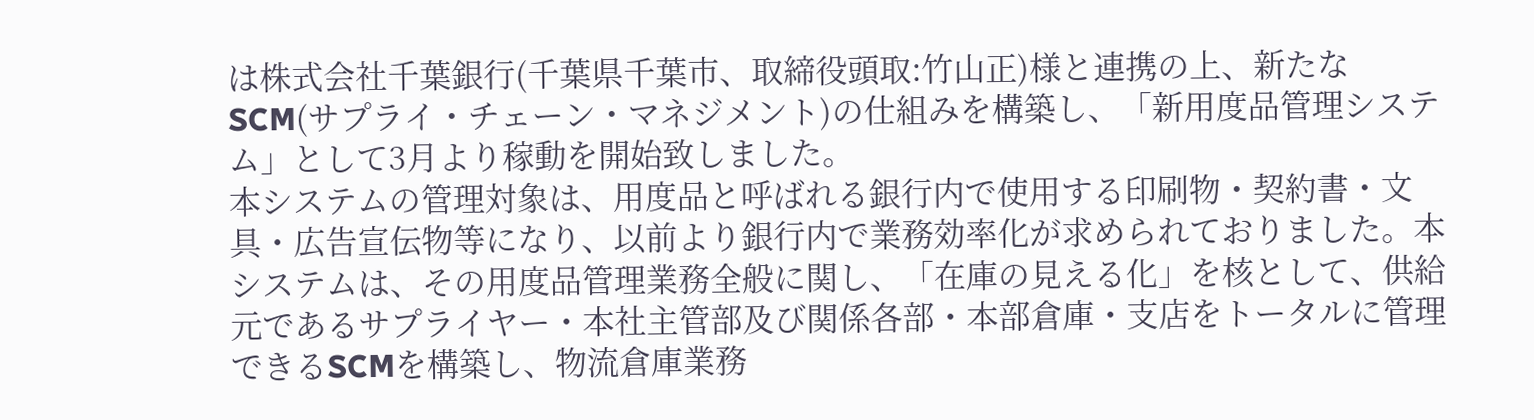は株式会社千葉銀行(千葉県千葉市、取締役頭取:竹山正)様と連携の上、新たなSCM(サプライ・チェーン・マネジメント)の仕組みを構築し、「新用度品管理システム」として3月より稼動を開始致しました。
本システムの管理対象は、用度品と呼ばれる銀行内で使用する印刷物・契約書・文具・広告宣伝物等になり、以前より銀行内で業務効率化が求められておりました。本システムは、その用度品管理業務全般に関し、「在庫の見える化」を核として、供給元であるサプライヤー・本社主管部及び関係各部・本部倉庫・支店をトータルに管理できるSCMを構築し、物流倉庫業務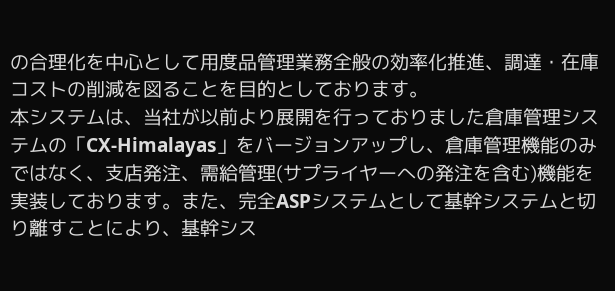の合理化を中心として用度品管理業務全般の効率化推進、調達・在庫コストの削減を図ることを目的としております。
本システムは、当社が以前より展開を行っておりました倉庫管理システムの「CX-Himalayas」をバージョンアップし、倉庫管理機能のみではなく、支店発注、需給管理(サプライヤーへの発注を含む)機能を実装しております。また、完全ASPシステムとして基幹システムと切り離すことにより、基幹シス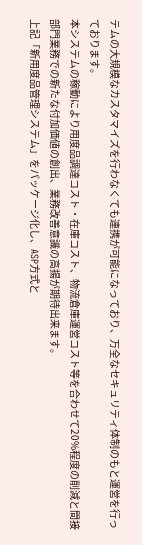テムの大規模なカスタマイズを行わなくても連携が可能になっており、万全なセキュリティ体制のもと運営を行っております。
本システムの稼動により用度品調達コスト・在庫コスト、物流倉庫運営コスト等を合わせて20%程度の削減と間接部門業務での新たな付加価値の創出、業務改善意識の高揚が期待出来ます。
上記「新用度品管理システム」をパッケージ化し、ASP方式と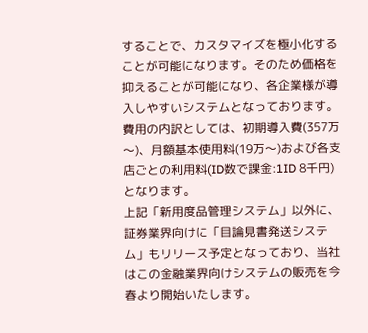することで、カスタマイズを極小化することが可能になります。そのため価格を抑えることが可能になり、各企業様が導入しやすいシステムとなっております。
費用の内訳としては、初期導入費(357万〜)、月額基本使用料(19万〜)および各支店ごとの利用料(ID数で課金:1ID 8千円)となります。
上記「新用度品管理システム」以外に、証券業界向けに「目論見書発送システム」もリリース予定となっており、当社はこの金融業界向けシステムの販売を今春より開始いたします。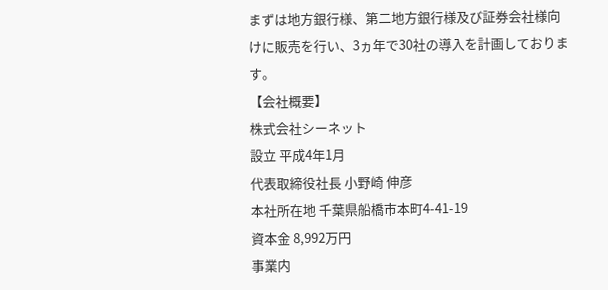まずは地方銀行様、第二地方銀行様及び証券会社様向けに販売を行い、3ヵ年で30社の導入を計画しております。
【会社概要】
株式会社シーネット
設立 平成4年1月
代表取締役社長 小野崎 伸彦
本社所在地 千葉県船橋市本町4-41-19
資本金 8,992万円
事業内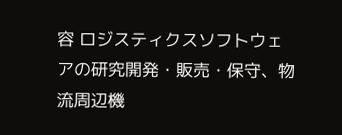容 ロジスティクスソフトウェアの研究開発・販売・保守、物流周辺機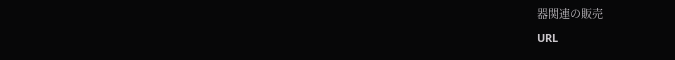器関連の販売
URL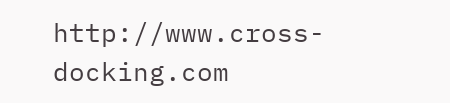http://www.cross-docking.com